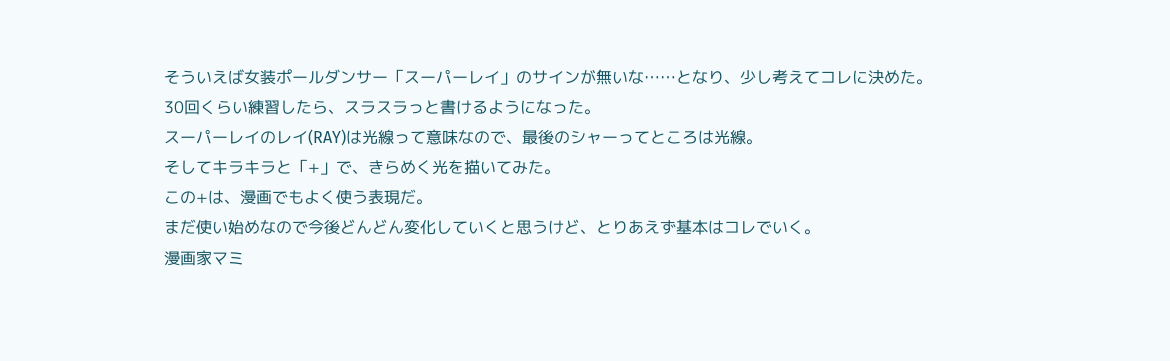そういえば女装ポールダンサー「スーパーレイ」のサインが無いな……となり、少し考えてコレに決めた。
30回くらい練習したら、スラスラっと書けるようになった。
スーパーレイのレイ(RAY)は光線って意味なので、最後のシャーってところは光線。
そしてキラキラと「+」で、きらめく光を描いてみた。
この+は、漫画でもよく使う表現だ。
まだ使い始めなので今後どんどん変化していくと思うけど、とりあえず基本はコレでいく。
漫画家マミ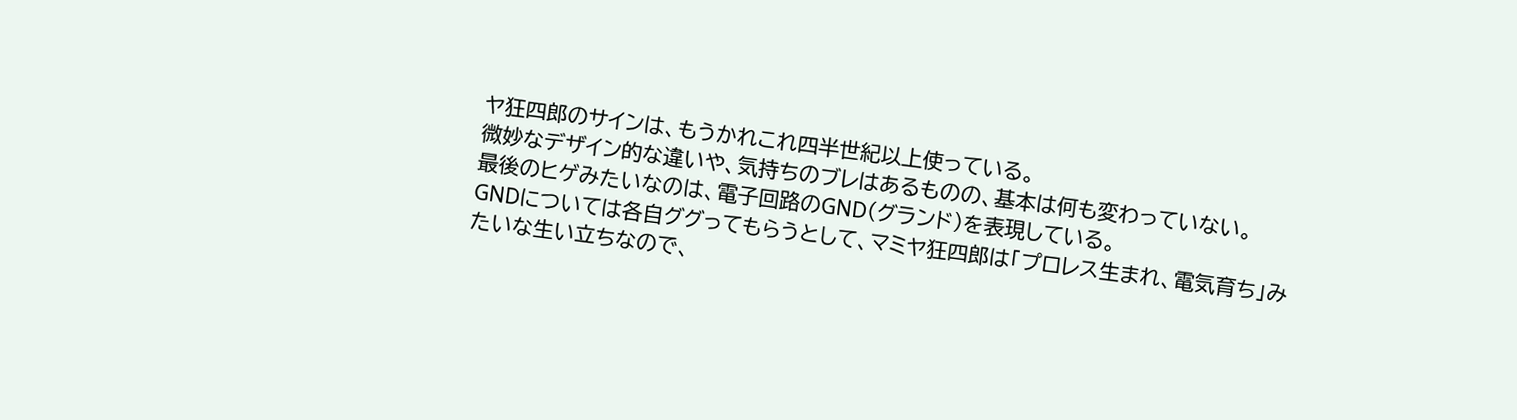ヤ狂四郎のサインは、もうかれこれ四半世紀以上使っている。
微妙なデザイン的な違いや、気持ちのブレはあるものの、基本は何も変わっていない。
最後のヒゲみたいなのは、電子回路のGND(グランド)を表現している。
GNDについては各自ググってもらうとして、マミヤ狂四郎は「プロレス生まれ、電気育ち」みたいな生い立ちなので、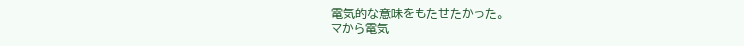電気的な意味をもたせたかった。
マから電気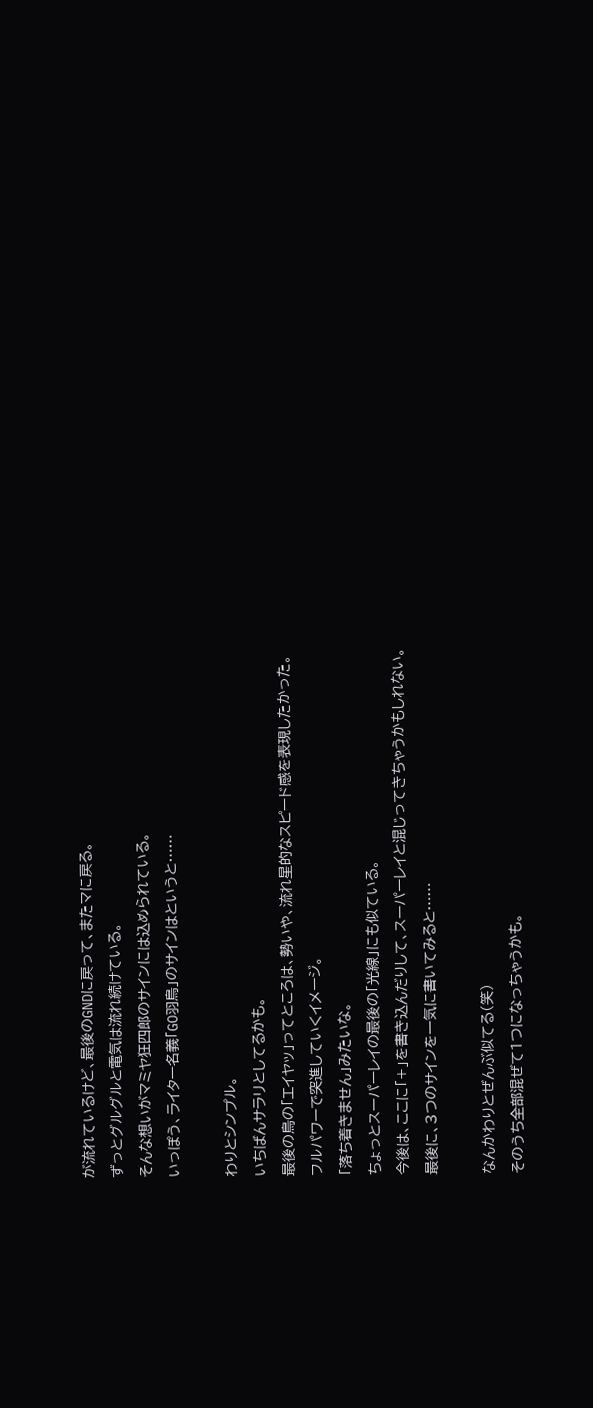が流れているけど、最後のGNDに戻って、またマに戻る。
ずっとグルグルと電気は流れ続けている。
そんな想いがマミヤ狂四郎のサインには込められている。
いっぽう、ライター名義「GO羽鳥」のサインはというと……

わりとシンプル。
いちばんサラリとしてるかも。
最後の鳥の「エイヤッ」ってところは、勢いや、流れ星的なスピード感を表現したかった。
フルパワーで突進していくイメージ。
「落ち着きません」みたいな。
ちょっとスーパーレイの最後の「光線」にも似ている。
今後は、ここに「+」を書き込んだりして、スーパーレイと混じってきちゃうかもしれない。
最後に、3つのサインを一気に書いてみると……

なんかわりとぜんぶ似てる(笑)
そのうち全部混ぜて1つになっちゃうかも。